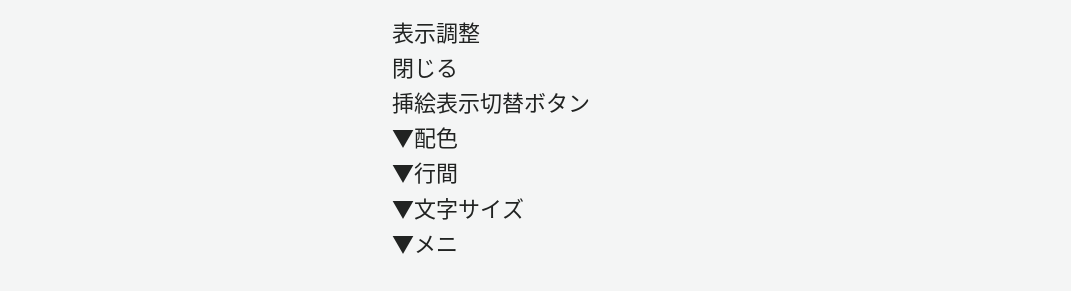表示調整
閉じる
挿絵表示切替ボタン
▼配色
▼行間
▼文字サイズ
▼メニ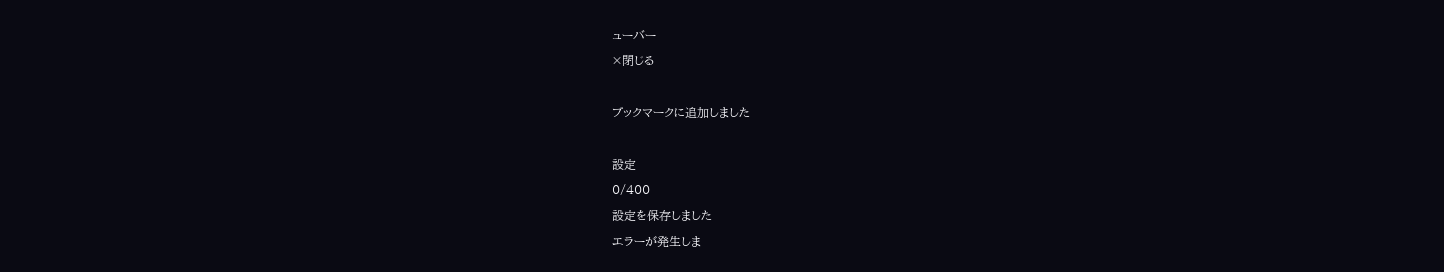ューバー
×閉じる

ブックマークに追加しました

設定
0/400
設定を保存しました
エラーが発生しま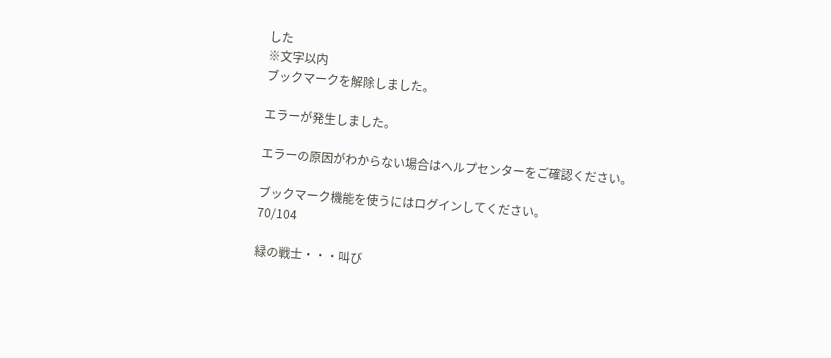した
※文字以内
ブックマークを解除しました。

エラーが発生しました。

エラーの原因がわからない場合はヘルプセンターをご確認ください。

ブックマーク機能を使うにはログインしてください。
70/104

緑の戦士・・・叫び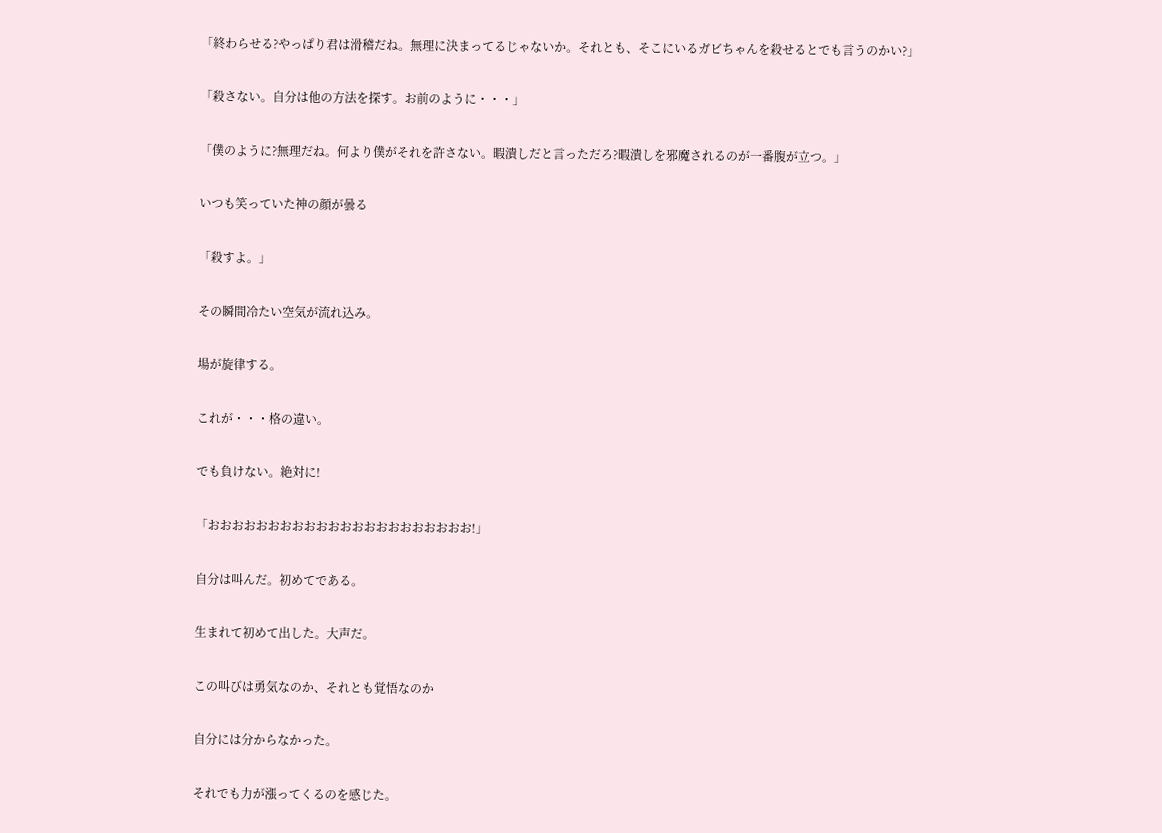「終わらせる?やっぱり君は滑稽だね。無理に決まってるじゃないか。それとも、そこにいるガビちゃんを殺せるとでも言うのかい?」

「殺さない。自分は他の方法を探す。お前のように・・・」

「僕のように?無理だね。何より僕がそれを許さない。暇潰しだと言っただろ?暇潰しを邪魔されるのが一番腹が立つ。」

いつも笑っていた神の顔が曇る

「殺すよ。」

その瞬間冷たい空気が流れ込み。

場が旋律する。

これが・・・格の違い。

でも負けない。絶対に!

「おおおおおおおおおおおおおおおおおおおおおお!」

自分は叫んだ。初めてである。

生まれて初めて出した。大声だ。

この叫びは勇気なのか、それとも覚悟なのか

自分には分からなかった。

それでも力が漲ってくるのを感じた。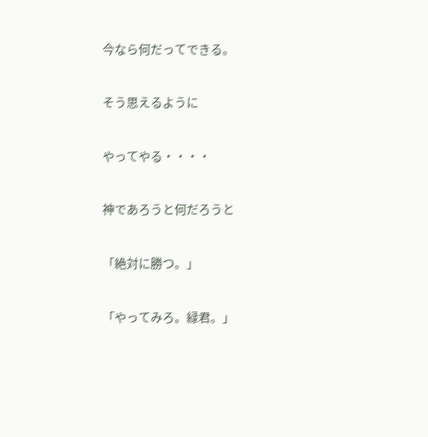今なら何だってできる。

そう思えるように

やってやる・・・・

神であろうと何だろうと

「絶対に勝つ。」

「やってみろ。緑君。」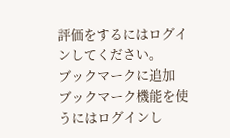評価をするにはログインしてください。
ブックマークに追加
ブックマーク機能を使うにはログインし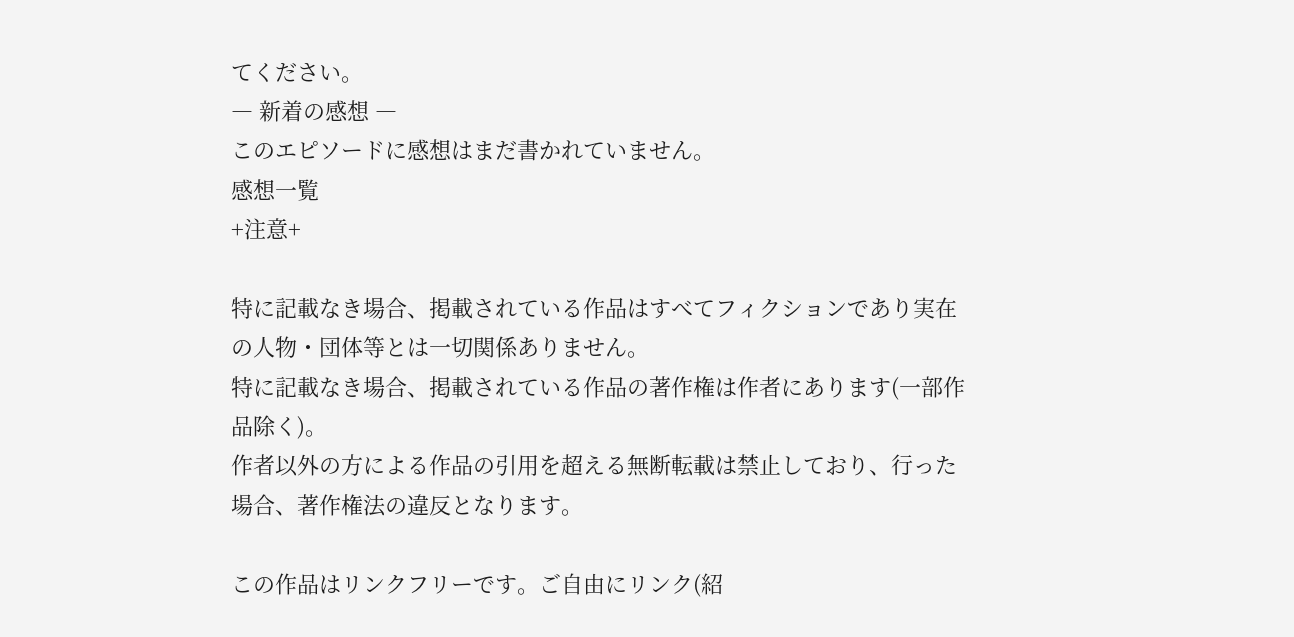てください。
― 新着の感想 ―
このエピソードに感想はまだ書かれていません。
感想一覧
+注意+

特に記載なき場合、掲載されている作品はすべてフィクションであり実在の人物・団体等とは一切関係ありません。
特に記載なき場合、掲載されている作品の著作権は作者にあります(一部作品除く)。
作者以外の方による作品の引用を超える無断転載は禁止しており、行った場合、著作権法の違反となります。

この作品はリンクフリーです。ご自由にリンク(紹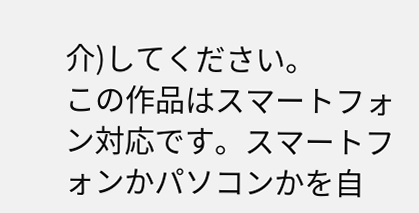介)してください。
この作品はスマートフォン対応です。スマートフォンかパソコンかを自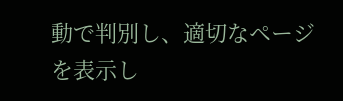動で判別し、適切なページを表示し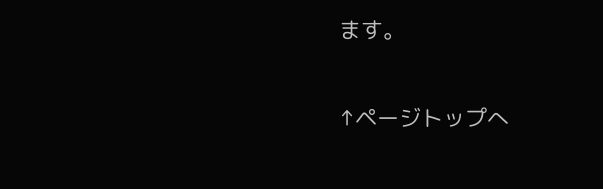ます。

↑ページトップへ